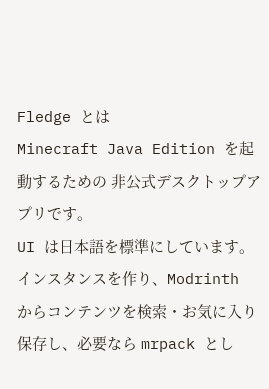Fledge とは
Minecraft Java Edition を起動するための 非公式デスクトップアプリです。
UI は日本語を標準にしています。 インスタンスを作り、Modrinth からコンテンツを検索・お気に入り保存し、必要なら mrpack とし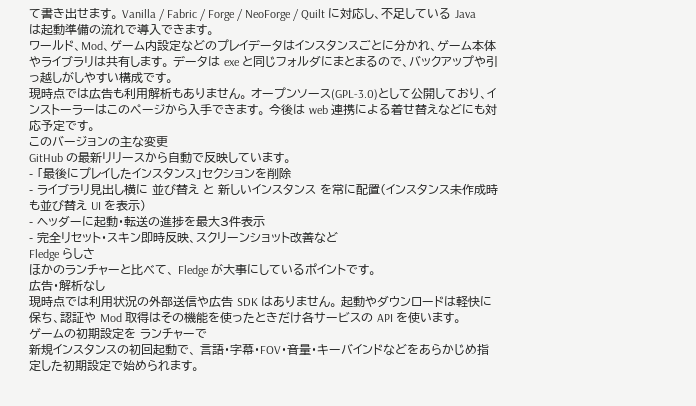て書き出せます。 Vanilla / Fabric / Forge / NeoForge / Quilt に対応し、不足している Java は起動準備の流れで導入できます。
ワールド、Mod、ゲーム内設定などのプレイデータはインスタンスごとに分かれ、ゲーム本体やライブラリは共有します。 データは exe と同じフォルダにまとまるので、バックアップや引っ越しがしやすい構成です。
現時点では広告も利用解析もありません。 オープンソース(GPL-3.0)として公開しており、インストーラーはこのページから入手できます。 今後は web 連携による着せ替えなどにも対応予定です。
このバージョンの主な変更
GitHub の最新リリースから自動で反映しています。
- 「最後にプレイしたインスタンス」セクションを削除
- ライブラリ見出し横に 並び替え と 新しいインスタンス を常に配置(インスタンス未作成時も並び替え UI を表示)
- ヘッダーに起動・転送の進捗を最大3件表示
- 完全リセット・スキン即時反映、スクリーンショット改善など
Fledge らしさ
ほかのランチャーと比べて、 Fledge が大事にしているポイントです。
広告・解析なし
現時点では利用状況の外部送信や広告 SDK はありません。 起動やダウンロードは軽快に保ち、認証や Mod 取得はその機能を使ったときだけ各サービスの API を使います。
ゲームの初期設定を ランチャーで
新規インスタンスの初回起動で、 言語・字幕・FOV・音量・キーバインドなどをあらかじめ指定した初期設定で始められます。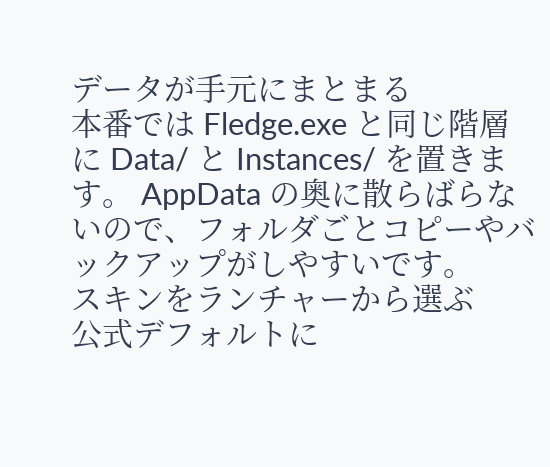データが手元にまとまる
本番では Fledge.exe と同じ階層に Data/ と Instances/ を置きます。 AppData の奥に散らばらないので、フォルダごとコピーやバックアップがしやすいです。
スキンをランチャーから選ぶ
公式デフォルトに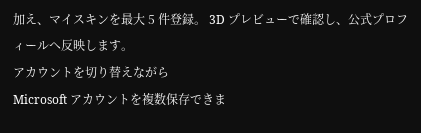加え、マイスキンを最大 5 件登録。 3D プレビューで確認し、公式プロフィールへ反映します。
アカウントを切り替えながら
Microsoft アカウントを複数保存できま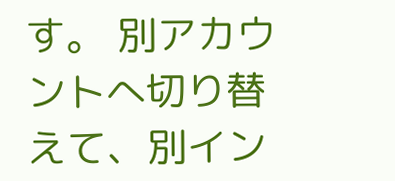す。 別アカウントへ切り替えて、別イン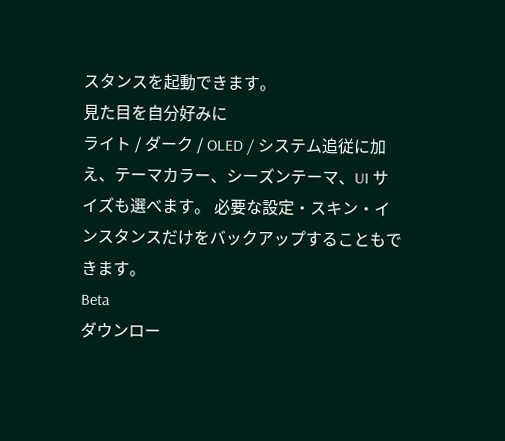スタンスを起動できます。
見た目を自分好みに
ライト / ダーク / OLED / システム追従に加え、テーマカラー、シーズンテーマ、UI サイズも選べます。 必要な設定・スキン・インスタンスだけをバックアップすることもできます。
Beta
ダウンロー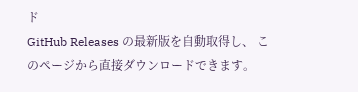ド
GitHub Releases の最新版を自動取得し、 このページから直接ダウンロードできます。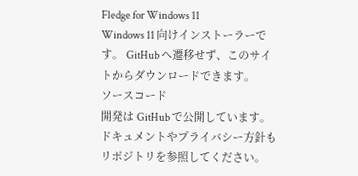Fledge for Windows 11
Windows 11 向けインストーラーです。 GitHub へ遷移せず、このサイトからダウンロードできます。
ソースコード
開発は GitHub で公開しています。 ドキュメントやプライバシー方針もリポジトリを参照してください。